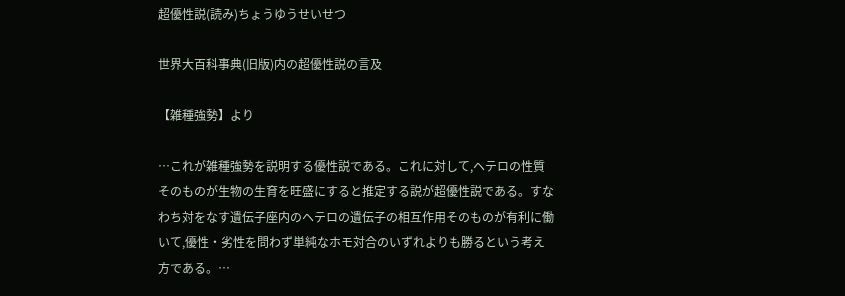超優性説(読み)ちょうゆうせいせつ

世界大百科事典(旧版)内の超優性説の言及

【雑種強勢】より

…これが雑種強勢を説明する優性説である。これに対して,ヘテロの性質そのものが生物の生育を旺盛にすると推定する説が超優性説である。すなわち対をなす遺伝子座内のヘテロの遺伝子の相互作用そのものが有利に働いて,優性・劣性を問わず単純なホモ対合のいずれよりも勝るという考え方である。…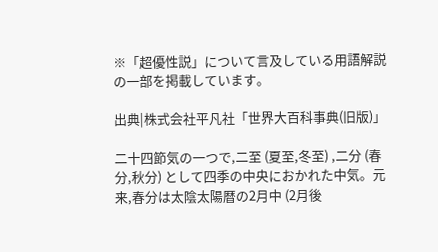※「超優性説」について言及している用語解説の一部を掲載しています。

出典|株式会社平凡社「世界大百科事典(旧版)」

二十四節気の一つで,二至 (夏至,冬至) ,二分 (春分,秋分) として四季の中央におかれた中気。元来,春分は太陰太陽暦の2月中 (2月後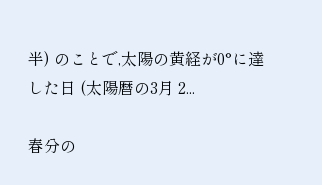半) のことで,太陽の黄経が0°に達した日 (太陽暦の3月 2...

春分の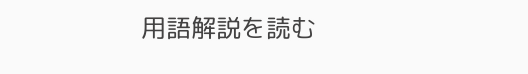用語解説を読む